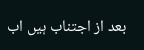بعد از اجتناب ہیں اب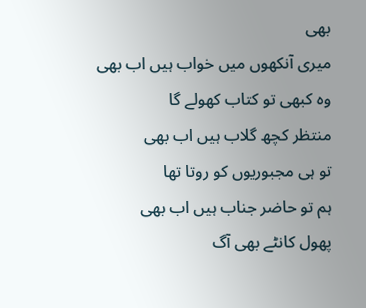بھی
میری آنکھوں میں خواب ہیں اب بھی
وہ کبھی تو کتاب کھولے گا
منتظر کچھ گلاب ہیں اب بھی
تو ہی مجبوریوں کو روتا تھا
ہم تو حاضر جناب ہیں اب بھی
پھول کانٹے بھی آگ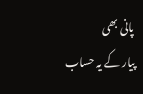پانی بھی
پیار کے یہ حساب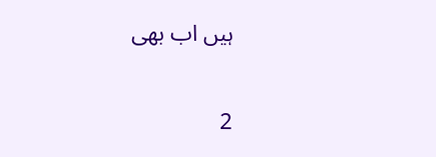ہیں اب بھی

2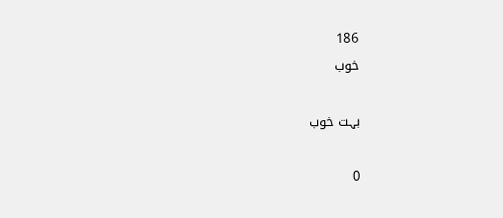186
خوب

بہت خوب

0